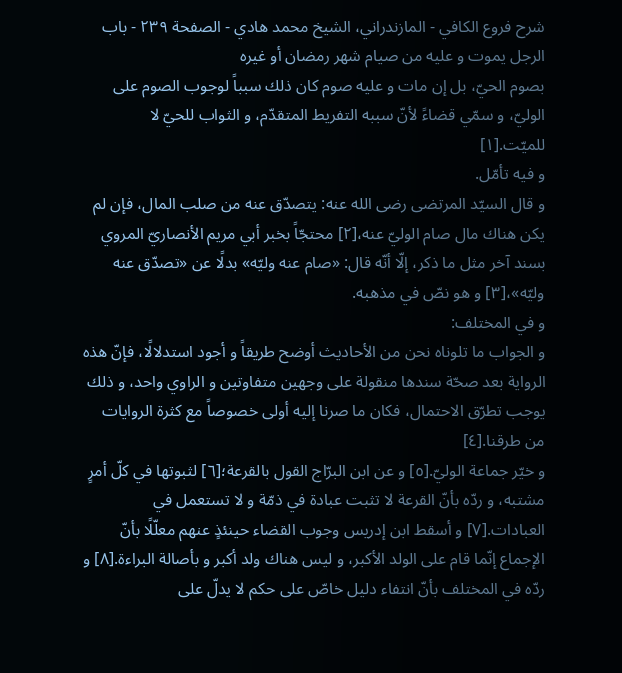شرح فروع الكافي - المازندراني، الشيخ محمد هادي - الصفحة ٢٣٩ - باب الرجل يموت و عليه من صيام شهر رمضان أو غيره
بصوم الحيّ، بل إن مات و عليه صوم كان ذلك سبباً لوجوب الصوم على الوليّ، و سمّي قضاءً لأنّ سببه التفريط المتقدّم، و الثواب للحيّ لا للميّت.[١]
و فيه تأمّل.
و قال السيّد المرتضى رضى الله عنه: يتصدّق عنه من صلب المال، فإن لم يكن هناك مال صام الوليّ عنه،[٢] محتجّاً بخبر أبي مريم الأنصاريّ المروي بسند آخر مثل ما ذكر، إلّا أنّه قال: «صام عنه وليّه» بدلًا عن «تصدّق عنه وليّه»،[٣] و هو نصّ في مذهبه.
و في المختلف:
و الجواب ما تلوناه نحن من الأحاديث أوضح طريقاً و أجود استدلالًا، فإنّ هذه الرواية بعد صحّة سندها منقولة على وجهين متفاوتين و الراوي واحد، و ذلك يوجب تطرّق الاحتمال، فكان ما صرنا إليه أولى خصوصاً مع كثرة الروايات من طرقنا.[٤]
و خيّر جماعة الوليّ.[٥] و عن ابن البرّاج القول بالقرعة؛[٦] لثبوتها في كلّ أمرٍ مشتبه، و ردّه بأنّ القرعة لا تثبت عبادة في ذمّة و لا تستعمل في العبادات.[٧] و أسقط ابن إدريس وجوب القضاء حينئذٍ عنهم معلّلًا بأنّ الإجماع إنّما قام على الولد الأكبر، و ليس هناك ولد أكبر و بأصالة البراءة.[٨] و ردّه في المختلف بأنّ انتفاء دليل خاصّ على حكم لا يدلّ على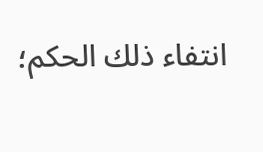انتفاء ذلك الحكم؛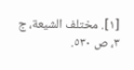[١]. مختلف الشيعة، ج ٣، ص ٥٣٠.